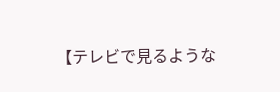【テレビで見るような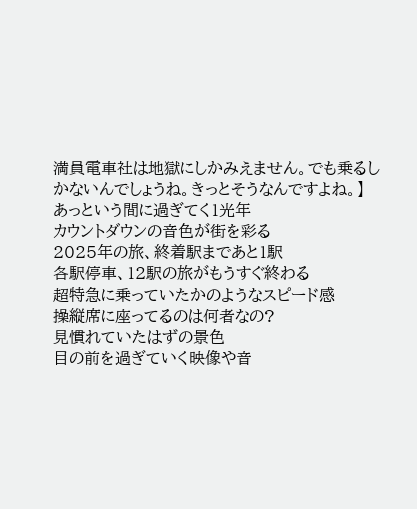満員電車社は地獄にしかみえません。でも乗るしかないんでしょうね。きっとそうなんですよね。】
あっという間に過ぎてく1光年
カウントダウンの音色が街を彩る
2025年の旅、終着駅まであと1駅
各駅停車、12駅の旅がもうすぐ終わる
超特急に乗っていたかのようなスピード感
操縦席に座ってるのは何者なの?
見慣れていたはずの景色
目の前を過ぎていく映像や音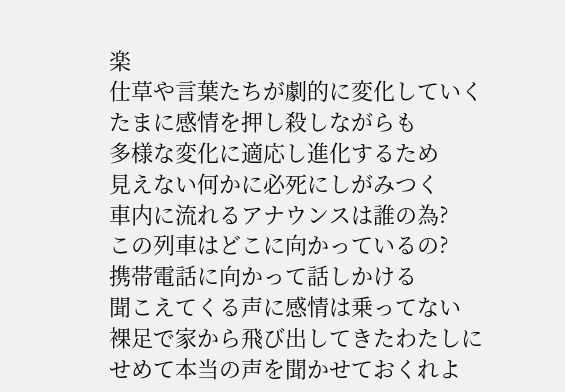楽
仕草や言葉たちが劇的に変化していく
たまに感情を押し殺しながらも
多様な変化に適応し進化するため
見えない何かに必死にしがみつく
車内に流れるアナウンスは誰の為?
この列車はどこに向かっているの?
携帯電話に向かって話しかける
聞こえてくる声に感情は乗ってない
裸足で家から飛び出してきたわたしに
せめて本当の声を聞かせておくれよ